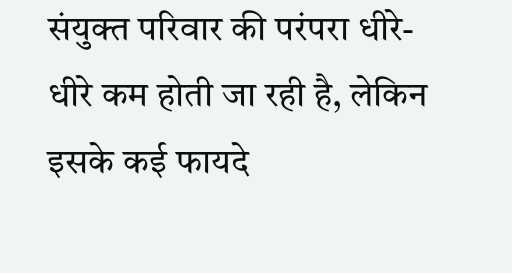संयुक्त परिवार की परंपरा धीरे-धीरे कम होती जा रही है, लेकिन इसके कई फायदे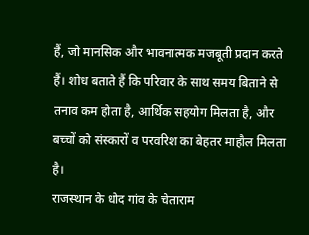हैं, जो मानसिक और भावनात्मक मजबूती प्रदान करते हैं। शोध बताते हैं कि परिवार के साथ समय बिताने से तनाव कम होता है, आर्थिक सहयोग मिलता है, और बच्चों को संस्कारों व परवरिश का बेहतर माहौल मिलता है।
राजस्थान के धोद गांव के चेताराम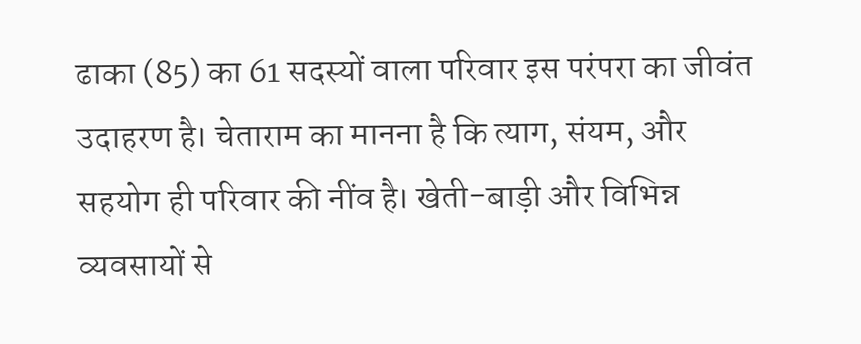ढाका (85) का 61 सदस्यों वाला परिवार इस परंपरा का जीवंत उदाहरण है। चेताराम का मानना है कि त्याग, संयम, और सहयोग ही परिवार की नींव है। खेती-बाड़ी और विभिन्न व्यवसायों से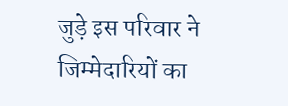जुड़े इस परिवार ने जिम्मेदारियों का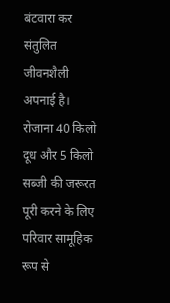बंटवारा कर संतुलित जीवनशैली अपनाई है। रोजाना 40 किलो दूध और 5 किलो सब्जी की जरूरत पूरी करने के लिए परिवार सामूहिक रूप से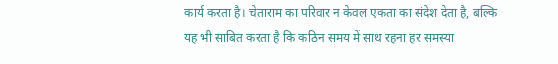कार्य करता है। चेताराम का परिवार न केवल एकता का संदेश देता है, बल्कि यह भी साबित करता है कि कठिन समय में साथ रहना हर समस्या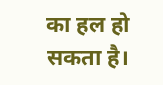का हल हो सकता है।